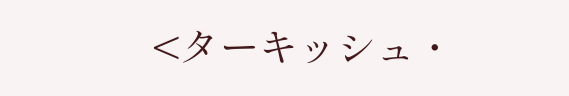<ターキッシュ・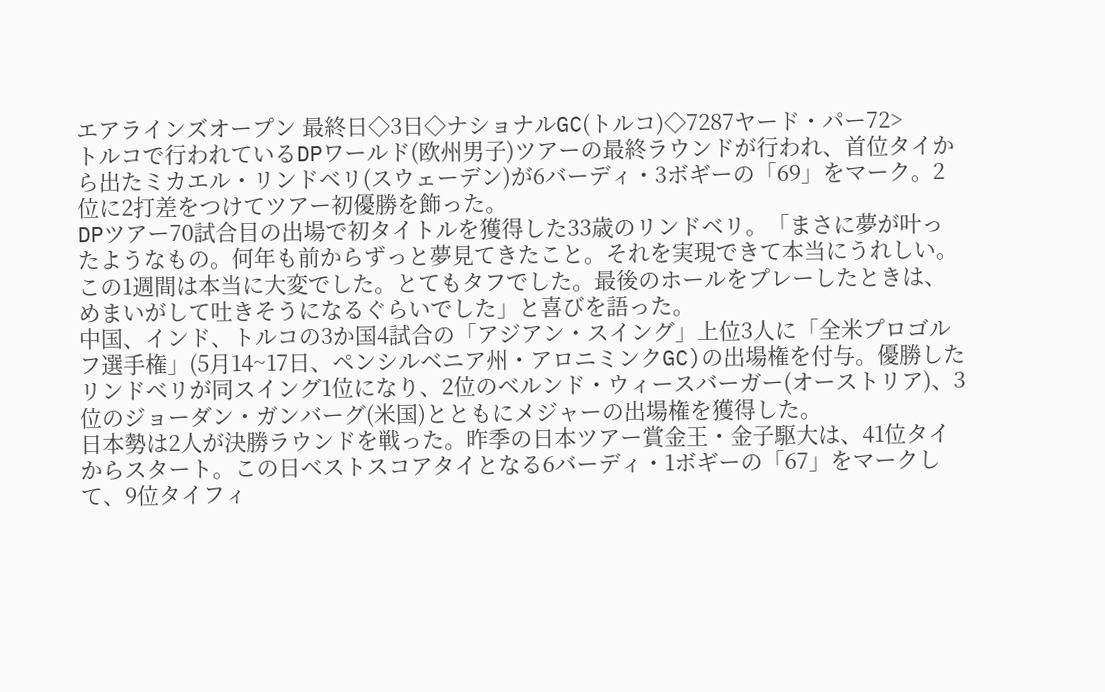エアラインズオープン 最終日◇3日◇ナショナルGC(トルコ)◇7287ヤード・パー72>
トルコで行われているDPワールド(欧州男子)ツアーの最終ラウンドが行われ、首位タイから出たミカエル・リンドベリ(スウェーデン)が6バーディ・3ボギーの「69」をマーク。2位に2打差をつけてツアー初優勝を飾った。
DPツアー70試合目の出場で初タイトルを獲得した33歳のリンドベリ。「まさに夢が叶ったようなもの。何年も前からずっと夢見てきたこと。それを実現できて本当にうれしい。この1週間は本当に大変でした。とてもタフでした。最後のホールをプレーしたときは、めまいがして吐きそうになるぐらいでした」と喜びを語った。
中国、インド、トルコの3か国4試合の「アジアン・スイング」上位3人に「全米プロゴルフ選手権」(5月14~17日、ペンシルベニア州・アロニミンクGC)の出場権を付与。優勝したリンドベリが同スイング1位になり、2位のベルンド・ウィースバーガー(オーストリア)、3位のジョーダン・ガンバーグ(米国)とともにメジャーの出場権を獲得した。
日本勢は2人が決勝ラウンドを戦った。昨季の日本ツアー賞金王・金子駆大は、41位タイからスタート。この日ベストスコアタイとなる6バーディ・1ボギーの「67」をマークして、9位タイフィ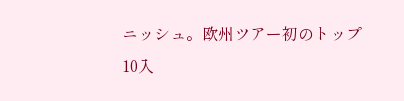ニッシュ。欧州ツアー初のトップ10入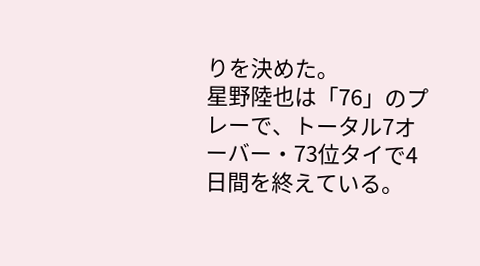りを決めた。
星野陸也は「76」のプレーで、トータル7オーバー・73位タイで4日間を終えている。